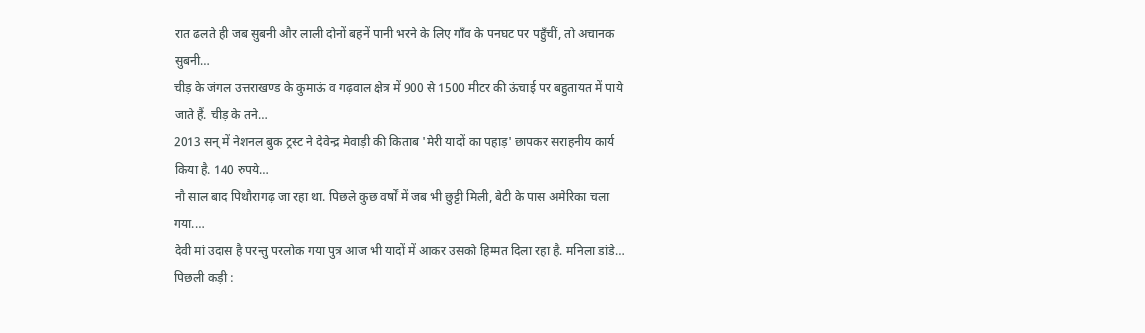रात ढलते ही जब सुबनी और लाली दोनों बहनें पानी भरने के लिए गाँव के पनघट पर पहुँचीं, तो अचानक सुबनी…
चीड़ के जंगल उत्तराखण्ड के कुमाऊं व गढ़वाल क्षेत्र में 900 से 1500 मीटर की ऊंचाई पर बहुतायत में पाये जाते हैं. चीड़ के तने…
2013 सन् में नेशनल बुक ट्रस्ट ने देवेन्द्र मेवाड़ी की किताब 'मेरी यादों का पहाड़' छापकर सराहनीय कार्य किया है. 140 रुपये…
नौ साल बाद पिथौरागढ़ जा रहा था. पिछले कुछ वर्षों में जब भी छुट्टी मिली, बेटी के पास अमेरिका चला गया.…
देवी मां उदास है परन्तु परलोक गया पुत्र आज भी यादों में आकर उसको हिम्मत दिला रहा है. मनिला डांडे…
पिछली कड़ी :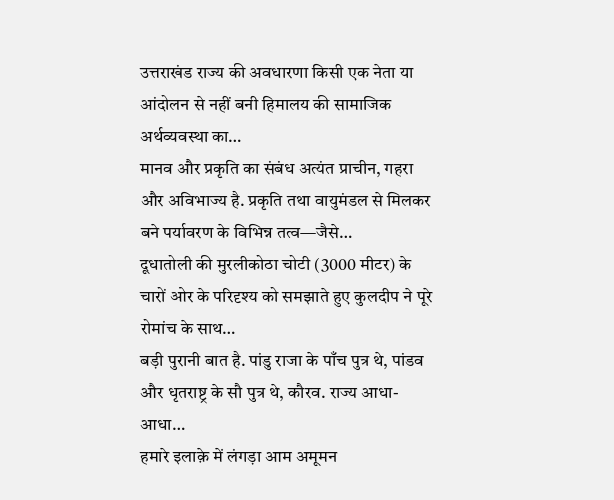उत्तराखंड राज्य की अवधारणा किसी एक नेता या आंदोलन से नहीं बनी हिमालय की सामाजिक अर्थव्यवस्था का…
मानव और प्रकृति का संबंध अत्यंत प्राचीन, गहरा और अविभाज्य है. प्रकृति तथा वायुमंडल से मिलकर बने पर्यावरण के विभिन्न तत्व—जैसे…
दूधातोली की मुरलीकोठा चोटी (3000 मीटर) के चारों ओर के परिदृश्य को समझाते हुए कुलदीप ने पूरे रोमांच के साथ…
बड़ी पुरानी बात है. पांडु राजा के पाँच पुत्र थे, पांडव और धृतराष्ट्र के सौ पुत्र थे, कौरव. राज्य आधा-आधा…
हमारे इलाक़े में लंगड़ा आम अमूमन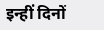इन्हीं दिनों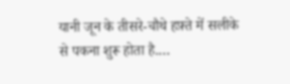यानी जून के तीसरे-चौथे हफ़्ते में सलीके से पकना शुरू होता है.…